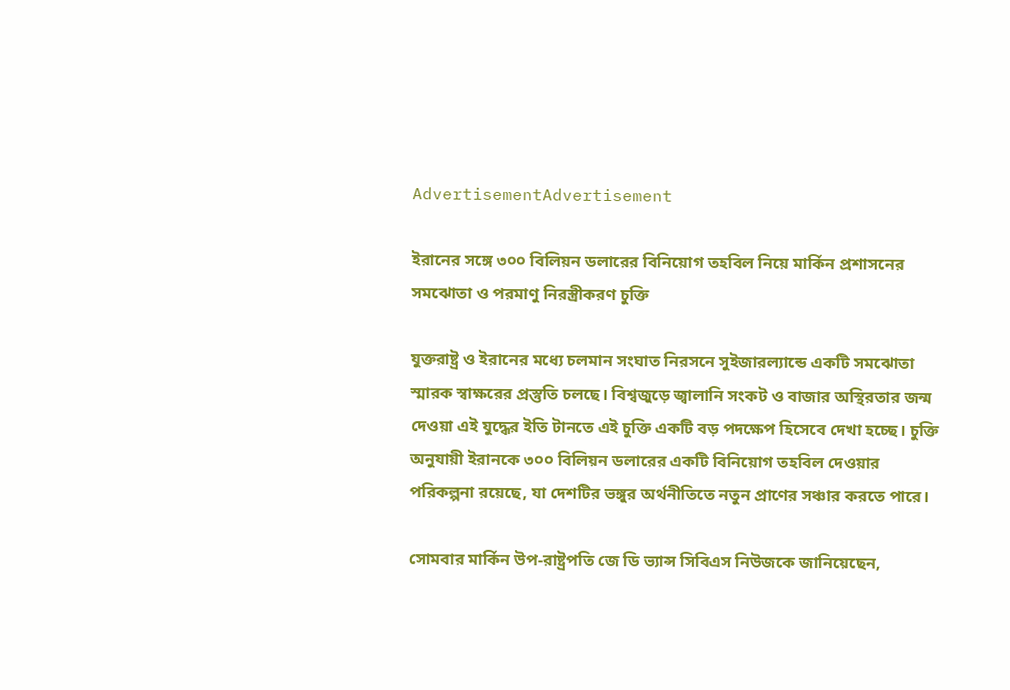AdvertisementAdvertisement

ইরানের সঙ্গে ৩০০ বিলিয়ন ডলারের বিনিয়োগ তহবিল নিয়ে মার্কিন প্রশাসনের সমঝোতা ও পরমাণু নিরস্ত্রীকরণ চুক্তি

যুক্তরাষ্ট্র ও ইরানের মধ্যে চলমান সংঘাত নিরসনে সুইজারল্যান্ডে একটি সমঝোতা স্মারক স্বাক্ষরের প্রস্তুতি চলছে। বিশ্বজুড়ে জ্বালানি সংকট ও বাজার অস্থিরতার জন্ম দেওয়া এই যুদ্ধের ইতি টানতে এই চুক্তি একটি বড় পদক্ষেপ হিসেবে দেখা হচ্ছে। চুক্তি অনুযায়ী ইরানকে ৩০০ বিলিয়ন ডলারের একটি বিনিয়োগ তহবিল দেওয়ার পরিকল্পনা রয়েছে, যা দেশটির ভঙ্গুর অর্থনীতিতে নতুন প্রাণের সঞ্চার করতে পারে।

সোমবার মার্কিন উপ-রাষ্ট্রপতি জে ডি ভ্যান্স সিবিএস নিউজকে জানিয়েছেন,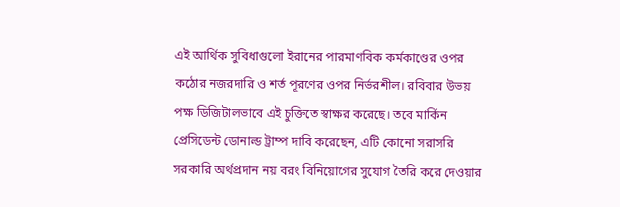এই আর্থিক সুবিধাগুলো ইরানের পারমাণবিক কর্মকাণ্ডের ওপর কঠোর নজরদারি ও শর্ত পূরণের ওপর নির্ভরশীল। রবিবার উভয় পক্ষ ডিজিটালভাবে এই চুক্তিতে স্বাক্ষর করেছে। তবে মার্কিন প্রেসিডেন্ট ডোনাল্ড ট্রাম্প দাবি করেছেন, এটি কোনো সরাসরি সরকারি অর্থপ্রদান নয় বরং বিনিয়োগের সুযোগ তৈরি করে দেওয়ার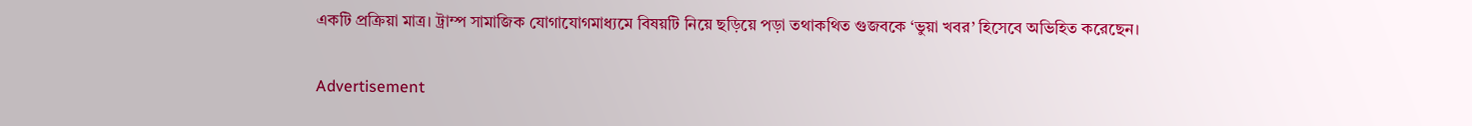একটি প্রক্রিয়া মাত্র। ট্রাম্প সামাজিক যোগাযোগমাধ্যমে বিষয়টি নিয়ে ছড়িয়ে পড়া তথাকথিত গুজবকে ‘ভুয়া খবর’ হিসেবে অভিহিত করেছেন।

Advertisement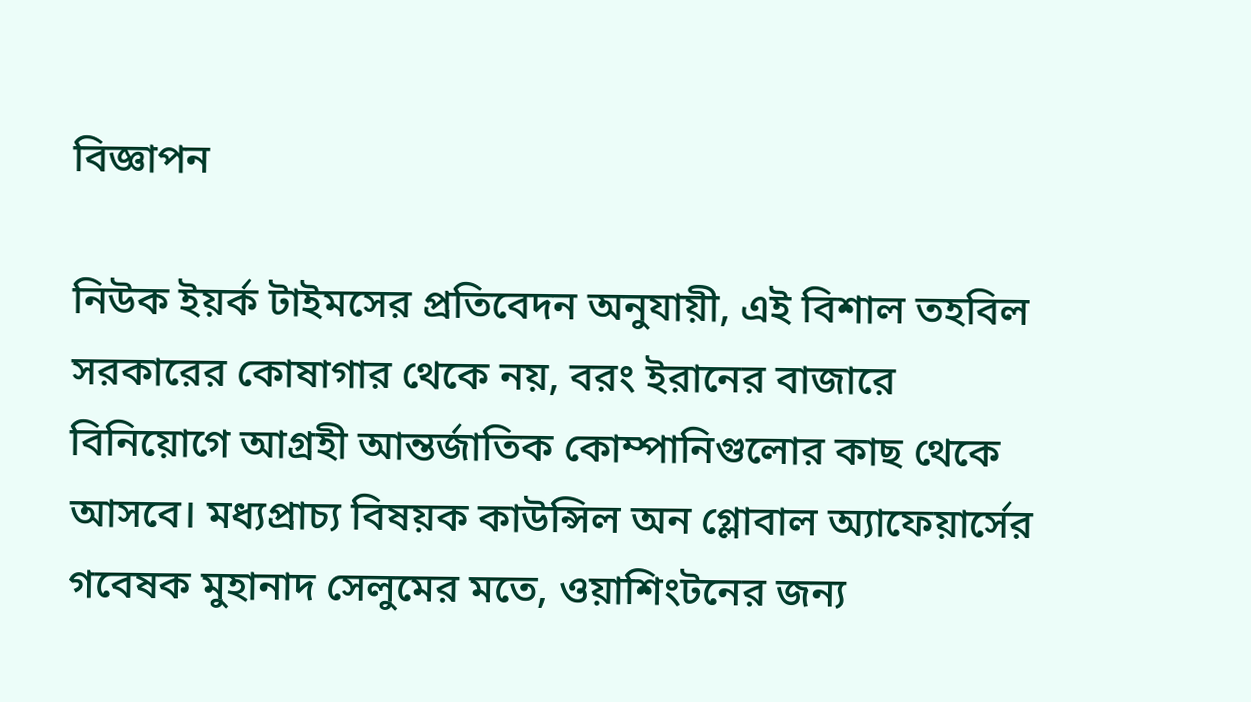বিজ্ঞাপন

নিউক ইয়র্ক টাইমসের প্রতিবেদন অনুযায়ী, এই বিশাল তহবিল সরকারের কোষাগার থেকে নয়, বরং ইরানের বাজারে বিনিয়োগে আগ্রহী আন্তর্জাতিক কোম্পানিগুলোর কাছ থেকে আসবে। মধ্যপ্রাচ্য বিষয়ক কাউন্সিল অন গ্লোবাল অ্যাফেয়ার্সের গবেষক মুহানাদ সেলুমের মতে, ওয়াশিংটনের জন্য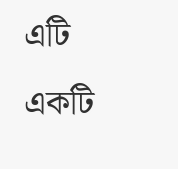এটি একটি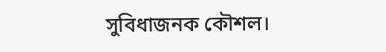সুবিধাজনক কৌশল।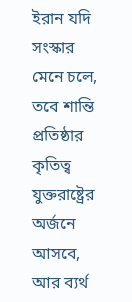ইরান যদি সংস্কার মেনে চলে, তবে শান্তি প্রতিষ্ঠার কৃতিত্ব যুক্তরাষ্ট্রের অর্জনে আসবে, আর ব্যর্থ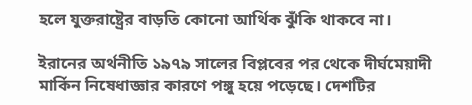হলে যুক্তরাষ্ট্রের বাড়তি কোনো আর্থিক ঝুঁকি থাকবে না।

ইরানের অর্থনীতি ১৯৭৯ সালের বিপ্লবের পর থেকে দীর্ঘমেয়াদী মার্কিন নিষেধাজ্ঞার কারণে পঙ্গু হয়ে পড়েছে। দেশটির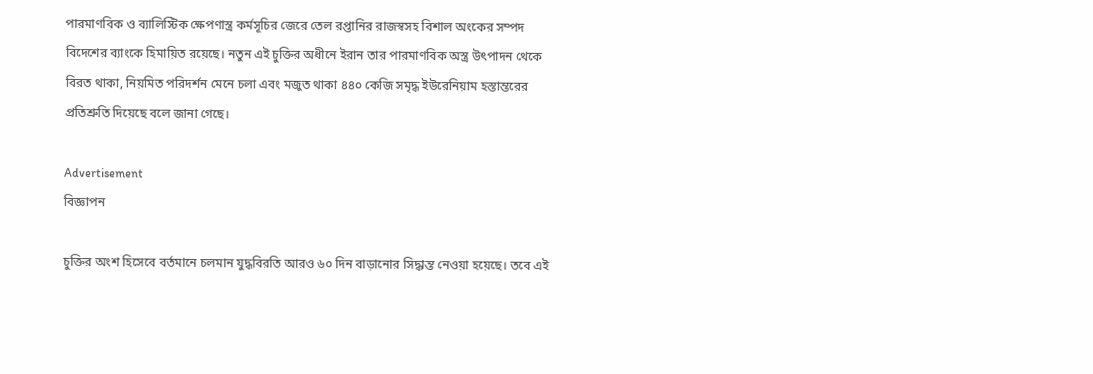পারমাণবিক ও ব্যালিস্টিক ক্ষেপণাস্ত্র কর্মসূচির জেরে তেল রপ্তানির রাজস্বসহ বিশাল অংকের সম্পদ বিদেশের ব্যাংকে হিমায়িত রয়েছে। নতুন এই চুক্তির অধীনে ইরান তার পারমাণবিক অস্ত্র উৎপাদন থেকে বিরত থাকা, নিয়মিত পরিদর্শন মেনে চলা এবং মজুত থাকা ৪৪০ কেজি সমৃদ্ধ ইউরেনিয়াম হস্তান্তরের প্রতিশ্রুতি দিয়েছে বলে জানা গেছে।

Advertisement
বিজ্ঞাপন

চুক্তির অংশ হিসেবে বর্তমানে চলমান যুদ্ধবিরতি আরও ৬০ দিন বাড়ানোর সিদ্ধান্ত নেওয়া হয়েছে। তবে এই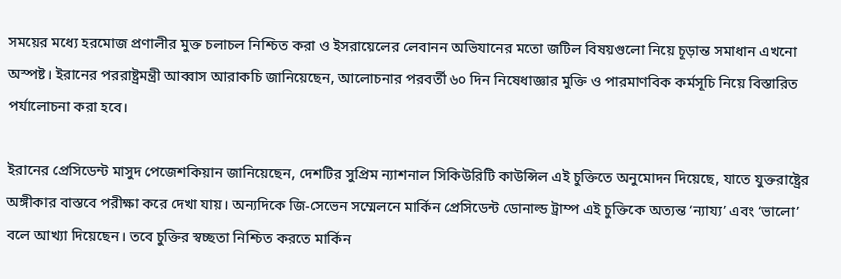সময়ের মধ্যে হরমোজ প্রণালীর মুক্ত চলাচল নিশ্চিত করা ও ইসরায়েলের লেবানন অভিযানের মতো জটিল বিষয়গুলো নিয়ে চূড়ান্ত সমাধান এখনো অস্পষ্ট। ইরানের পররাষ্ট্রমন্ত্রী আব্বাস আরাকচি জানিয়েছেন, আলোচনার পরবর্তী ৬০ দিন নিষেধাজ্ঞার মুক্তি ও পারমাণবিক কর্মসূচি নিয়ে বিস্তারিত পর্যালোচনা করা হবে।

ইরানের প্রেসিডেন্ট মাসুদ পেজেশকিয়ান জানিয়েছেন, দেশটির সুপ্রিম ন্যাশনাল সিকিউরিটি কাউন্সিল এই চুক্তিতে অনুমোদন দিয়েছে, যাতে যুক্তরাষ্ট্রের অঙ্গীকার বাস্তবে পরীক্ষা করে দেখা যায়। অন্যদিকে জি-সেভেন সম্মেলনে মার্কিন প্রেসিডেন্ট ডোনাল্ড ট্রাম্প এই চুক্তিকে অত্যন্ত ‘ন্যায্য’ এবং ‘ভালো’ বলে আখ্যা দিয়েছেন। তবে চুক্তির স্বচ্ছতা নিশ্চিত করতে মার্কিন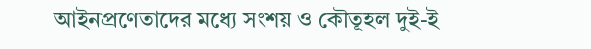আইনপ্রণেতাদের মধ্যে সংশয় ও কৌতূহল দুই-ই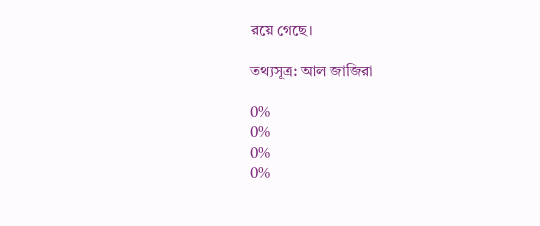রয়ে গেছে।

তথ্যসূত্র: আল জাজিরা

0%
0%
0%
0%